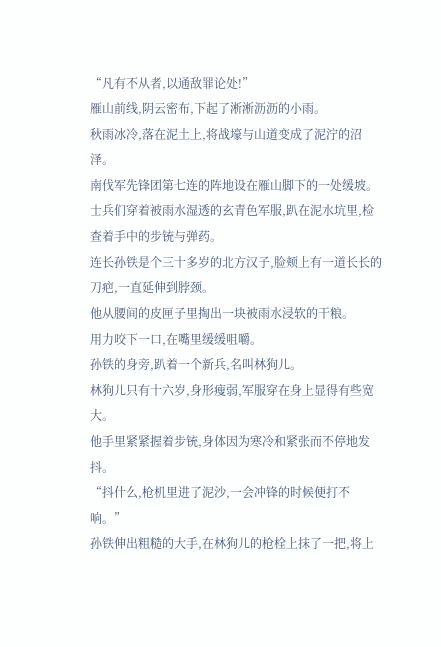“凡有不从者,以通敌罪论处!”
雁山前线,阴云密布,下起了淅淅沥沥的小雨。
秋雨冰冷,落在泥土上,将战壕与山道变成了泥泞的沼泽。
南伐军先锋团第七连的阵地设在雁山脚下的一处缓坡。
士兵们穿着被雨水湿透的玄青色军服,趴在泥水坑里,检查着手中的步铳与弹药。
连长孙铁是个三十多岁的北方汉子,脸颊上有一道长长的刀疤,一直延伸到脖颈。
他从腰间的皮匣子里掏出一块被雨水浸软的干粮。
用力咬下一口,在嘴里缓缓咀嚼。
孙铁的身旁,趴着一个新兵,名叫林狗儿。
林狗儿只有十六岁,身形瘦弱,军服穿在身上显得有些宽大。
他手里紧紧握着步铳,身体因为寒冷和紧张而不停地发抖。
“抖什么,枪机里进了泥沙,一会冲锋的时候便打不响。”
孙铁伸出粗糙的大手,在林狗儿的枪栓上抹了一把,将上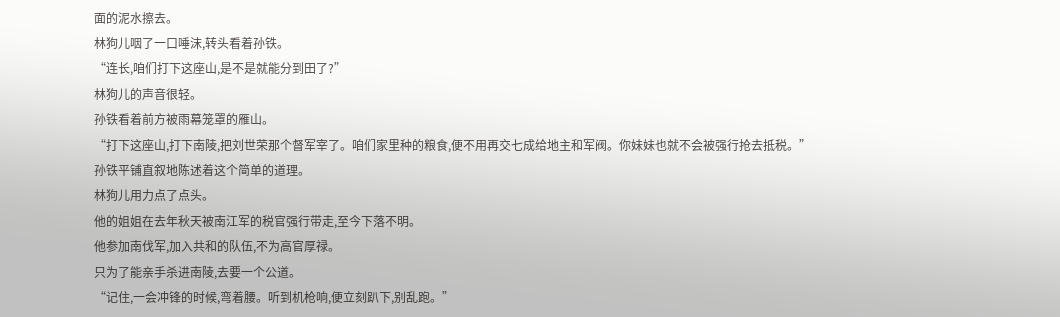面的泥水擦去。
林狗儿咽了一口唾沫,转头看着孙铁。
“连长,咱们打下这座山,是不是就能分到田了?”
林狗儿的声音很轻。
孙铁看着前方被雨幕笼罩的雁山。
“打下这座山,打下南陵,把刘世荣那个督军宰了。咱们家里种的粮食,便不用再交七成给地主和军阀。你妹妹也就不会被强行抢去抵税。”
孙铁平铺直叙地陈述着这个简单的道理。
林狗儿用力点了点头。
他的姐姐在去年秋天被南江军的税官强行带走,至今下落不明。
他参加南伐军,加入共和的队伍,不为高官厚禄。
只为了能亲手杀进南陵,去要一个公道。
“记住,一会冲锋的时候,弯着腰。听到机枪响,便立刻趴下,别乱跑。”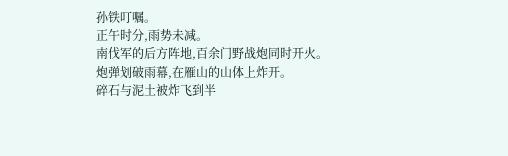孙铁叮嘱。
正午时分,雨势未减。
南伐军的后方阵地,百余门野战炮同时开火。
炮弹划破雨幕,在雁山的山体上炸开。
碎石与泥土被炸飞到半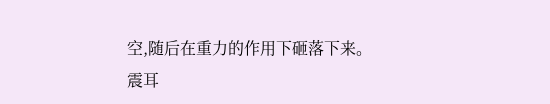空,随后在重力的作用下砸落下来。
震耳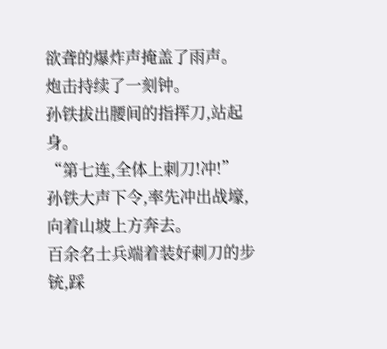欲聋的爆炸声掩盖了雨声。
炮击持续了一刻钟。
孙铁拔出腰间的指挥刀,站起身。
“第七连,全体上刺刀!冲!”
孙铁大声下令,率先冲出战壕,向着山坡上方奔去。
百余名士兵端着装好刺刀的步铳,踩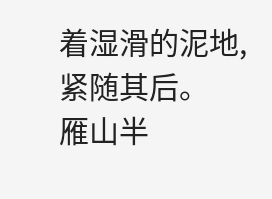着湿滑的泥地,紧随其后。
雁山半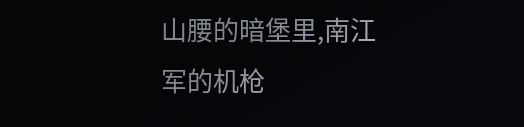山腰的暗堡里,南江军的机枪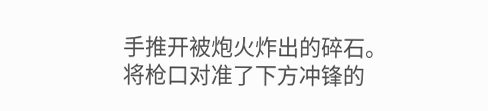手推开被炮火炸出的碎石。
将枪口对准了下方冲锋的